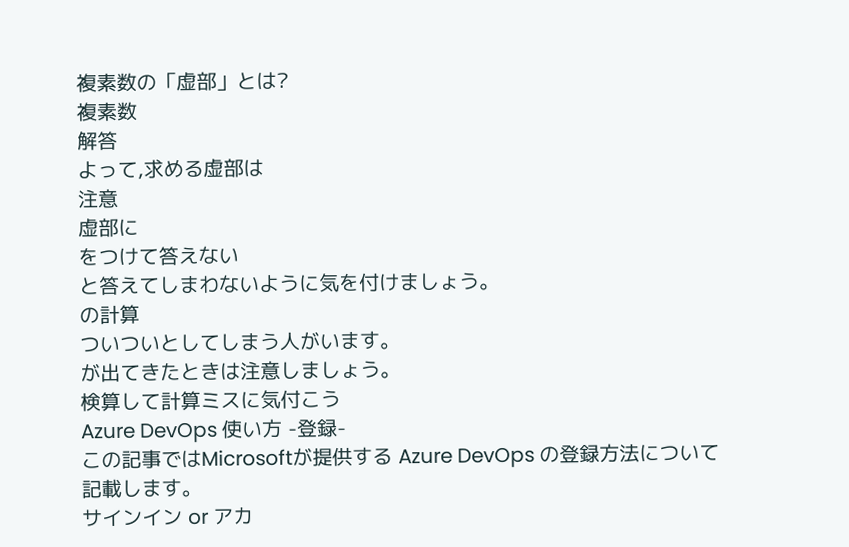複素数の「虚部」とは?
複素数
解答
よって,求める虚部は
注意
虚部に
をつけて答えない
と答えてしまわないように気を付けましょう。
の計算
ついついとしてしまう人がいます。
が出てきたときは注意しましょう。
検算して計算ミスに気付こう
Azure DevOps 使い方 -登録-
この記事ではMicrosoftが提供する Azure DevOps の登録方法について記載します。
サインイン or アカ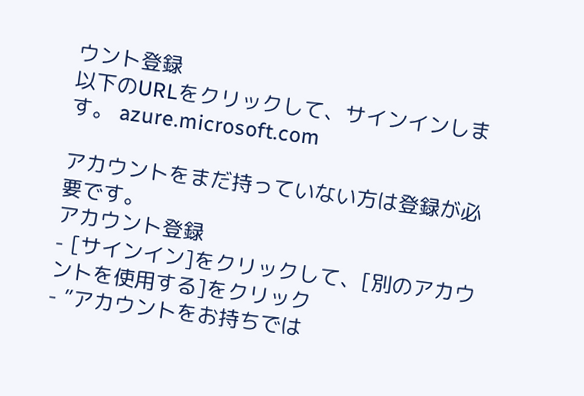ウント登録
以下のURLをクリックして、サインインします。 azure.microsoft.com

アカウントをまだ持っていない方は登録が必要です。
アカウント登録
- [サインイン]をクリックして、[別のアカウントを使用する]をクリック
- ”アカウントをお持ちでは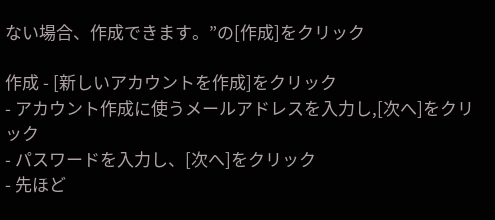ない場合、作成できます。”の[作成]をクリック

作成 - [新しいアカウントを作成]をクリック
- アカウント作成に使うメールアドレスを入力し,[次へ]をクリック
- パスワードを入力し、[次へ]をクリック
- 先ほど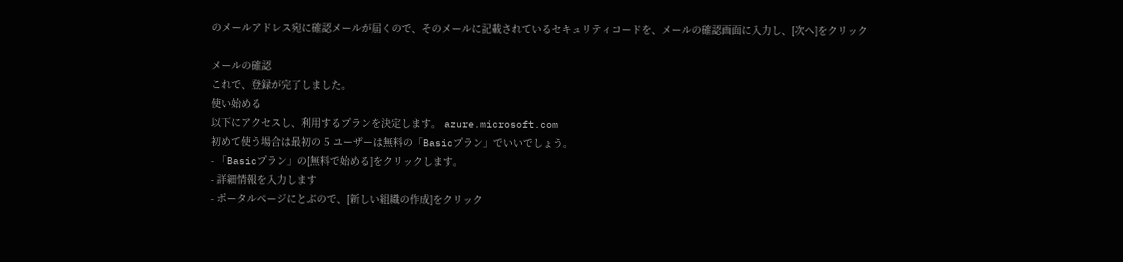のメールアドレス宛に確認メールが届くので、そのメールに記載されているセキュリティコードを、メールの確認画面に入力し、[次へ]をクリック

メールの確認
これで、登録が完了しました。
使い始める
以下にアクセスし、利用するプランを決定します。 azure.microsoft.com
初めて使う場合は最初の 5 ユーザーは無料の「Basicプラン」でいいでしょう。
- 「Basicプラン」の[無料で始める]をクリックします。
- 詳細情報を入力します
- ポータルページにとぶので、[新しい組織の作成]をクリック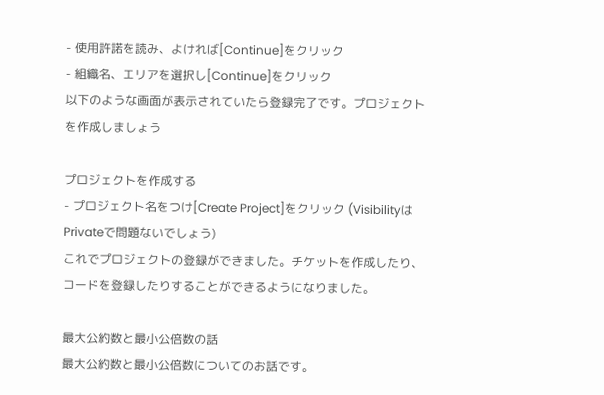- 使用許諾を読み、よければ[Continue]をクリック
- 組織名、エリアを選択し[Continue]をクリック
以下のような画面が表示されていたら登録完了です。プロジェクトを作成しましょう

プロジェクトを作成する
- プロジェクト名をつけ[Create Project]をクリック (VisibilityはPrivateで問題ないでしょう)
これでプロジェクトの登録ができました。チケットを作成したり、コードを登録したりすることができるようになりました。

最大公約数と最小公倍数の話
最大公約数と最小公倍数についてのお話です。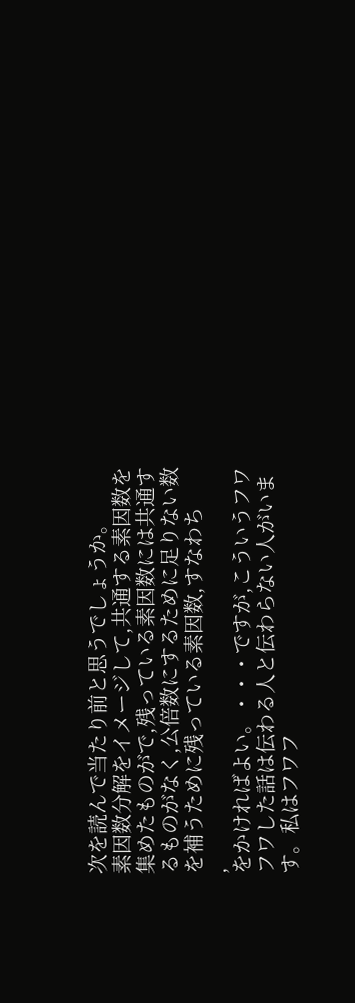次を読んで当たり前と思うでしょうか。
素因数分解をイメージして,共通する素因数を集めたものがで,残っている素因数には共通するものがなく,公倍数にするために足りない数を補うために残っている素因数,すなわち
,
をかければよい。・・・ですが,こういうフワフワした話は伝わる人と伝わらない人がいます。私はフワフ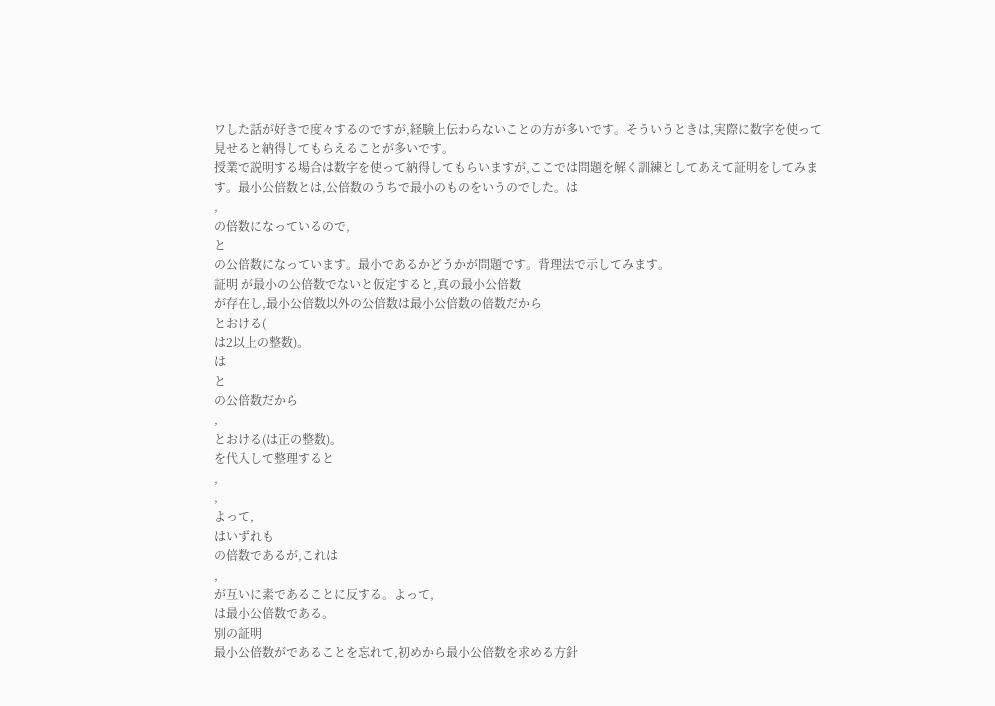ワした話が好きで度々するのですが,経験上伝わらないことの方が多いです。そういうときは,実際に数字を使って見せると納得してもらえることが多いです。
授業で説明する場合は数字を使って納得してもらいますが,ここでは問題を解く訓練としてあえて証明をしてみます。最小公倍数とは,公倍数のうちで最小のものをいうのでした。は
,
の倍数になっているので,
と
の公倍数になっています。最小であるかどうかが問題です。背理法で示してみます。
証明 が最小の公倍数でないと仮定すると,真の最小公倍数
が存在し,最小公倍数以外の公倍数は最小公倍数の倍数だから
とおける(
は2以上の整数)。
は
と
の公倍数だから
,
とおける(は正の整数)。
を代入して整理すると
,
,
よって,
はいずれも
の倍数であるが,これは
,
が互いに素であることに反する。よって,
は最小公倍数である。
別の証明
最小公倍数がであることを忘れて,初めから最小公倍数を求める方針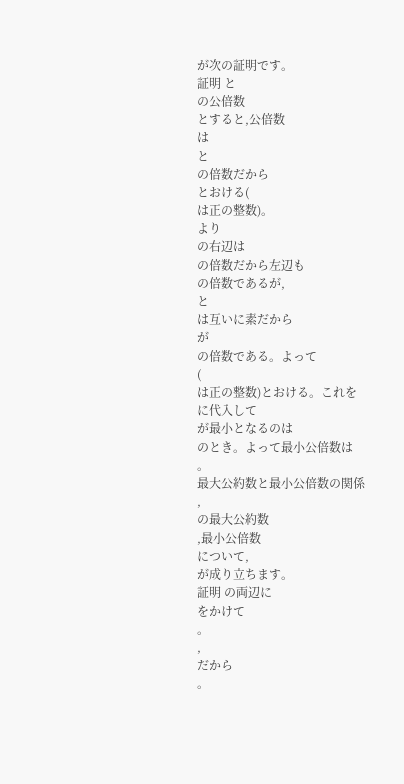が次の証明です。
証明 と
の公倍数
とすると,公倍数
は
と
の倍数だから
とおける(
は正の整数)。
より
の右辺は
の倍数だから左辺も
の倍数であるが,
と
は互いに素だから
が
の倍数である。よって
(
は正の整数)とおける。これを
に代入して
が最小となるのは
のとき。よって最小公倍数は
。
最大公約数と最小公倍数の関係
,
の最大公約数
,最小公倍数
について,
が成り立ちます。
証明 の両辺に
をかけて
。
,
だから
。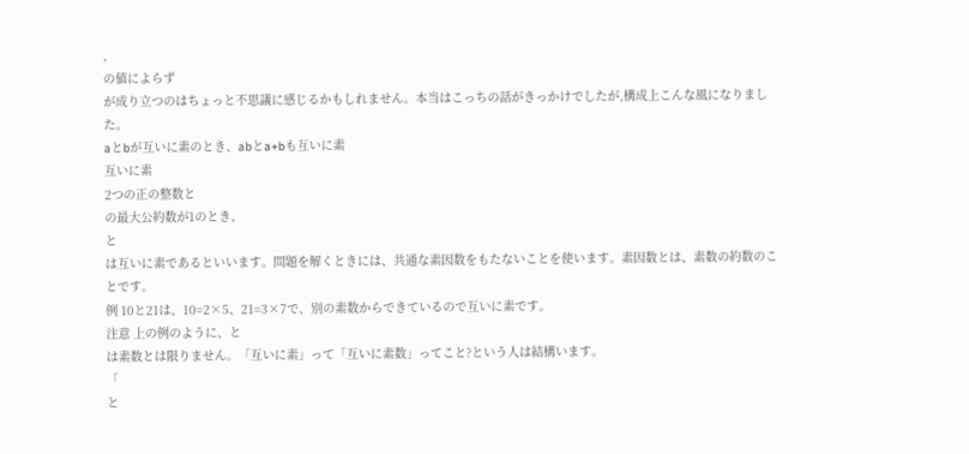,
の値によらず
が成り立つのはちょっと不思議に感じるかもしれません。本当はこっちの話がきっかけでしたが,構成上こんな風になりました。
aとbが互いに素のとき、abとa+bも互いに素
互いに素
2つの正の整数と
の最大公約数が1のとき、
と
は互いに素であるといいます。問題を解くときには、共通な素因数をもたないことを使います。素因数とは、素数の約数のことです。
例 10と21は、10=2×5、21=3×7で、別の素数からできているので互いに素です。
注意 上の例のように、と
は素数とは限りません。「互いに素」って「互いに素数」ってこと?という人は結構います。
「
と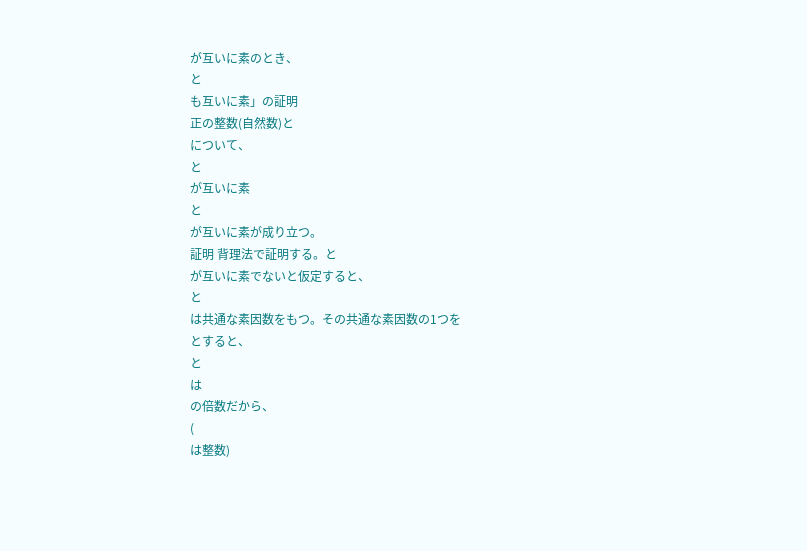が互いに素のとき、
と
も互いに素」の証明
正の整数(自然数)と
について、
と
が互いに素
と
が互いに素が成り立つ。
証明 背理法で証明する。と
が互いに素でないと仮定すると、
と
は共通な素因数をもつ。その共通な素因数の1つを
とすると、
と
は
の倍数だから、
(
は整数)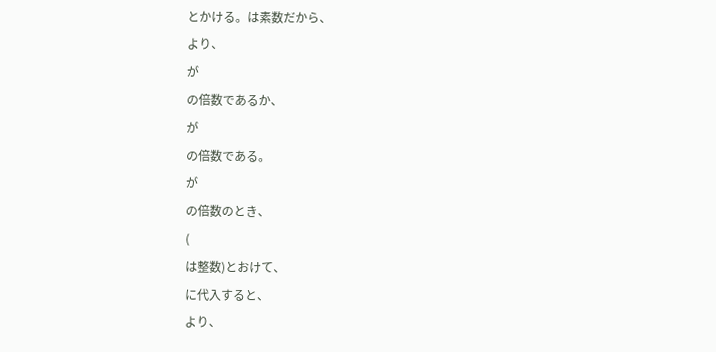とかける。は素数だから、
より、
が
の倍数であるか、
が
の倍数である。
が
の倍数のとき、
(
は整数)とおけて、
に代入すると、
より、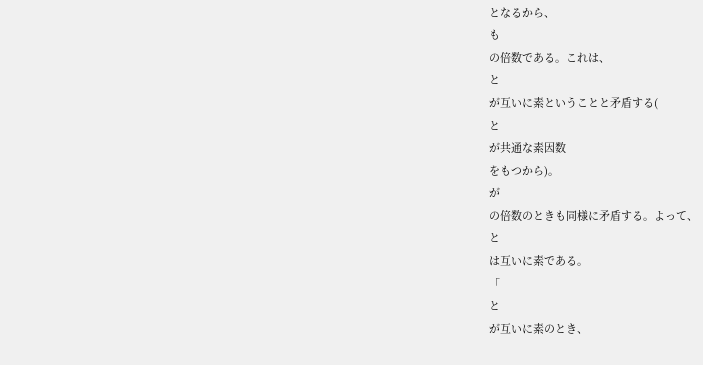となるから、
も
の倍数である。これは、
と
が互いに素ということと矛盾する(
と
が共通な素因数
をもつから)。
が
の倍数のときも同様に矛盾する。よって、
と
は互いに素である。
「
と
が互いに素のとき、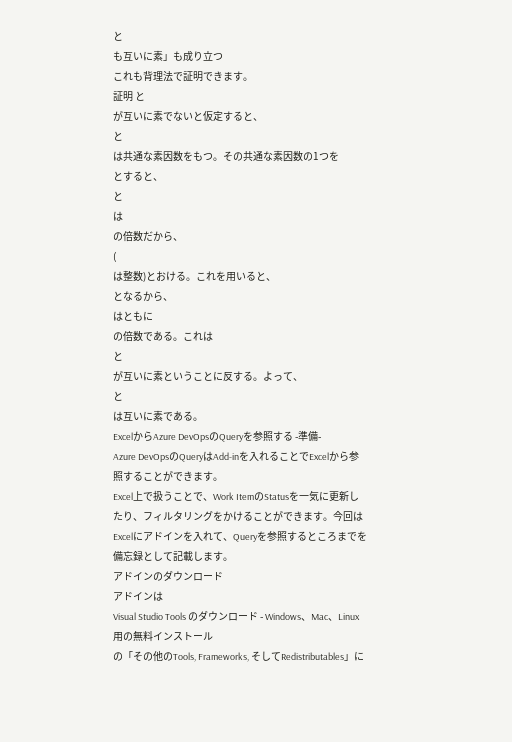と
も互いに素」も成り立つ
これも背理法で証明できます。
証明 と
が互いに素でないと仮定すると、
と
は共通な素因数をもつ。その共通な素因数の1つを
とすると、
と
は
の倍数だから、
(
は整数)とおける。これを用いると、
となるから、
はともに
の倍数である。これは
と
が互いに素ということに反する。よって、
と
は互いに素である。
ExcelからAzure DevOpsのQueryを参照する -準備-
Azure DevOpsのQueryはAdd-inを入れることでExcelから参照することができます。
Excel上で扱うことで、Work ItemのStatusを一気に更新したり、フィルタリングをかけることができます。今回はExcelにアドインを入れて、Queryを参照するところまでを備忘録として記載します。
アドインのダウンロード
アドインは
Visual Studio Tools のダウンロード - Windows、Mac、Linux 用の無料インストール
の「その他のTools, Frameworks, そしてRedistributables」に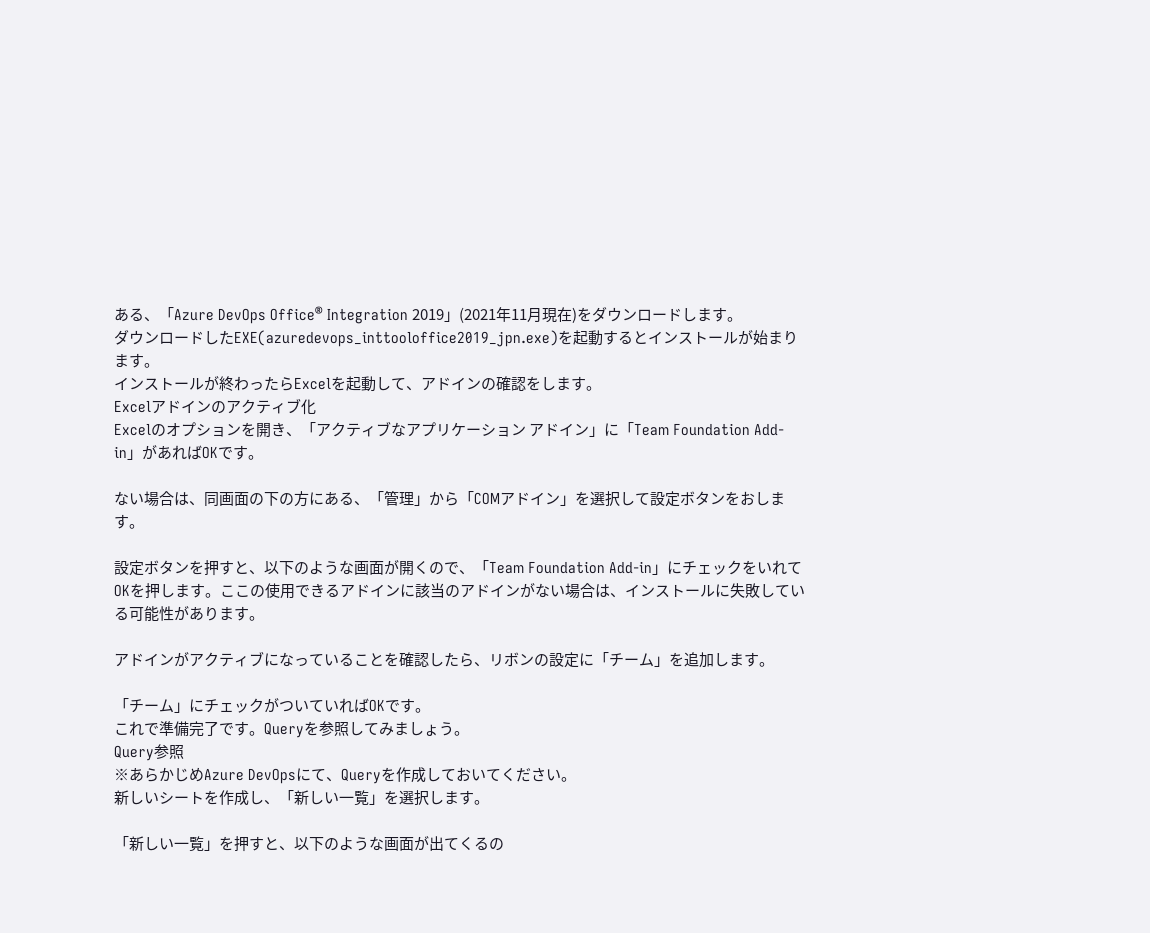ある、「Azure DevOps Office® Integration 2019」(2021年11月現在)をダウンロードします。
ダウンロードしたEXE(azuredevops_inttooloffice2019_jpn.exe)を起動するとインストールが始まります。
インストールが終わったらExcelを起動して、アドインの確認をします。
Excelアドインのアクティブ化
Excelのオプションを開き、「アクティブなアプリケーション アドイン」に「Team Foundation Add-in」があればOKです。

ない場合は、同画面の下の方にある、「管理」から「COMアドイン」を選択して設定ボタンをおします。

設定ボタンを押すと、以下のような画面が開くので、「Team Foundation Add-in」にチェックをいれてOKを押します。ここの使用できるアドインに該当のアドインがない場合は、インストールに失敗している可能性があります。

アドインがアクティブになっていることを確認したら、リボンの設定に「チーム」を追加します。

「チーム」にチェックがついていればOKです。
これで準備完了です。Queryを参照してみましょう。
Query参照
※あらかじめAzure DevOpsにて、Queryを作成しておいてください。
新しいシートを作成し、「新しい一覧」を選択します。

「新しい一覧」を押すと、以下のような画面が出てくるの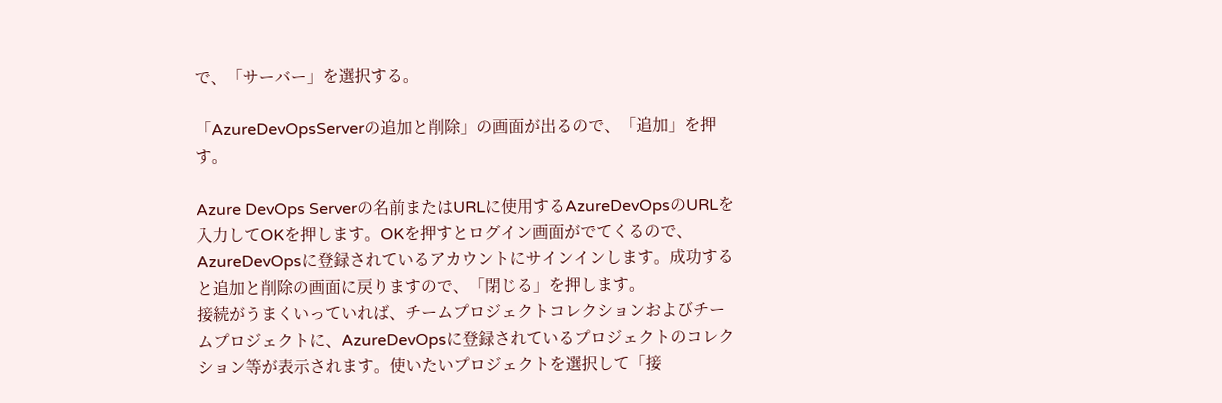で、「サーバー」を選択する。

「AzureDevOpsServerの追加と削除」の画面が出るので、「追加」を押す。

Azure DevOps Serverの名前またはURLに使用するAzureDevOpsのURLを入力してOKを押します。OKを押すとログイン画面がでてくるので、AzureDevOpsに登録されているアカウントにサインインします。成功すると追加と削除の画面に戻りますので、「閉じる」を押します。
接続がうまくいっていれば、チームプロジェクトコレクションおよびチームプロジェクトに、AzureDevOpsに登録されているプロジェクトのコレクション等が表示されます。使いたいプロジェクトを選択して「接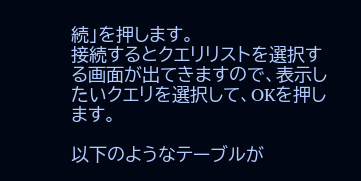続」を押します。
接続するとクエリリストを選択する画面が出てきますので、表示したいクエリを選択して、OKを押します。

以下のようなテーブルが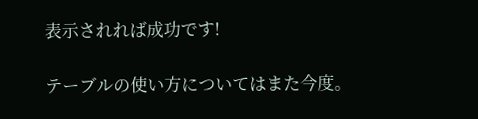表示されれば成功です!

テーブルの使い方についてはまた今度。